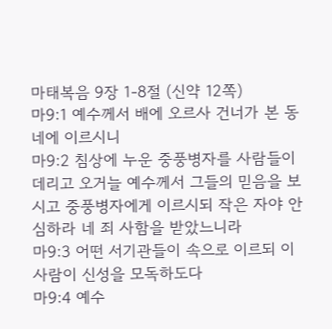마태복음 9장 1-8절 (신약 12쪽)
마9:1 예수께서 배에 오르사 건너가 본 동네에 이르시니
마9:2 침상에 누운 중풍병자를 사람들이 데리고 오거늘 예수께서 그들의 믿음을 보시고 중풍병자에게 이르시되 작은 자야 안심하라 네 죄 사함을 받았느니라
마9:3 어떤 서기관들이 속으로 이르되 이 사람이 신성을 모독하도다
마9:4 예수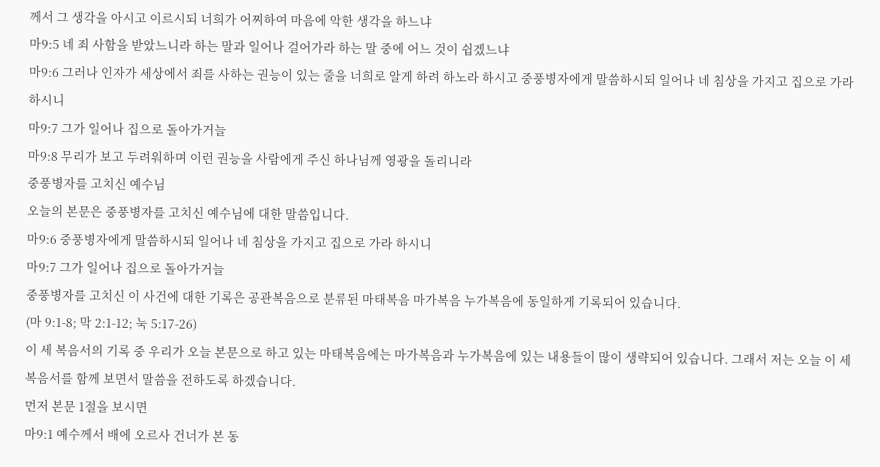께서 그 생각을 아시고 이르시되 너희가 어찌하여 마음에 악한 생각을 하느냐
마9:5 네 죄 사함을 받았느니라 하는 말과 일어나 걸어가라 하는 말 중에 어느 것이 쉽겠느냐
마9:6 그러나 인자가 세상에서 죄를 사하는 권능이 있는 줄을 너희로 알게 하려 하노라 하시고 중풍병자에게 말씀하시되 일어나 네 침상을 가지고 집으로 가라 하시니
마9:7 그가 일어나 집으로 돌아가거늘
마9:8 무리가 보고 두려워하며 이런 권능을 사람에게 주신 하나님께 영광을 돌리니라
중풍병자를 고치신 예수님
오늘의 본문은 중풍병자를 고치신 예수님에 대한 말씀입니다.
마9:6 중풍병자에게 말씀하시되 일어나 네 침상을 가지고 집으로 가라 하시니
마9:7 그가 일어나 집으로 돌아가거늘
중풍병자를 고치신 이 사건에 대한 기록은 공관복음으로 분류된 마태복음 마가복음 누가복음에 동일하게 기록되어 있습니다.
(마 9:1-8; 막 2:1-12; 눅 5:17-26)
이 세 복음서의 기록 중 우리가 오늘 본문으로 하고 있는 마태복음에는 마가복음과 누가복음에 있는 내용들이 많이 생략되어 있습니다. 그래서 저는 오늘 이 세 복음서를 함께 보면서 말씀을 전하도록 하겠습니다.
먼저 본문 1절을 보시면
마9:1 예수께서 배에 오르사 건너가 본 동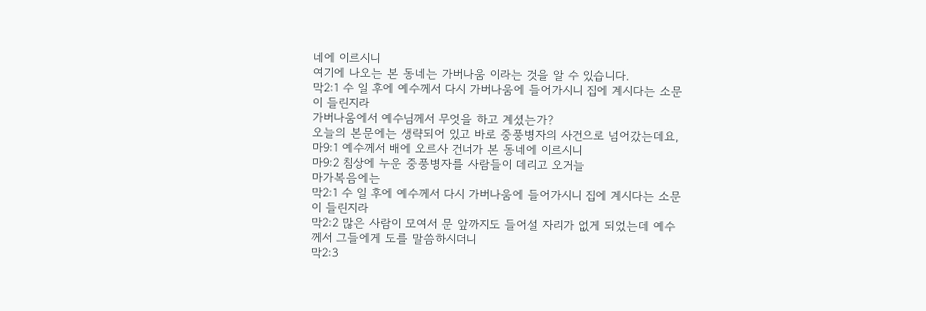네에 이르시니
여기에 나오는 본 동네는 가버나움 이라는 것을 알 수 있습니다.
막2:1 수 일 후에 예수께서 다시 가버나움에 들어가시니 집에 계시다는 소문이 들린지라
가버나움에서 예수님께서 무엇을 하고 계셨는가?
오늘의 본문에는 생략되어 있고 바로 중풍병자의 사건으로 넘어갔는데요,
마9:1 예수께서 배에 오르사 건너가 본 동네에 이르시니
마9:2 침상에 누운 중풍병자를 사람들이 데리고 오거늘
마가복음에는
막2:1 수 일 후에 예수께서 다시 가버나움에 들어가시니 집에 계시다는 소문이 들린지라
막2:2 많은 사람이 모여서 문 앞까지도 들어설 자리가 없게 되었는데 예수께서 그들에게 도를 말씀하시더니
막2:3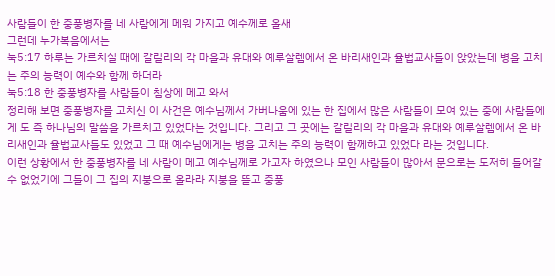사람들이 한 중풍병자를 네 사람에게 메워 가지고 예수께로 올새
그런데 누가복음에서는
눅5:17 하루는 가르치실 때에 갈릴리의 각 마을과 유대와 예루살렘에서 온 바리새인과 율법교사들이 앉았는데 병을 고치는 주의 능력이 예수와 함께 하더라
눅5:18 한 중풍병자를 사람들이 침상에 메고 와서
정리해 보면 중풍병자를 고치신 이 사건은 예수님께서 가버나움에 있는 한 집에서 많은 사람들이 모여 있는 중에 사람들에게 도 즉 하나님의 말씀을 가르치고 있었다는 것입니다. 그리고 그 곳에는 갈릴리의 각 마을과 유대와 예루살렘에서 온 바리새인과 율법교사들도 있었고 그 때 예수님에게는 병을 고치는 주의 능력이 함께하고 있었다 라는 것입니다.
이런 상황에서 한 중풍병자를 네 사람이 메고 예수님께로 가고자 하였으나 모인 사람들이 많아서 문으로는 도저히 들어갈 수 없었기에 그들이 그 집의 지붕으로 올라라 지붕을 뜯고 중풍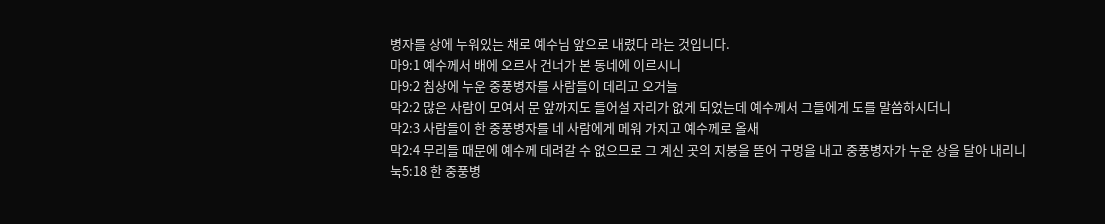병자를 상에 누워있는 채로 예수님 앞으로 내렸다 라는 것입니다.
마9:1 예수께서 배에 오르사 건너가 본 동네에 이르시니
마9:2 침상에 누운 중풍병자를 사람들이 데리고 오거늘
막2:2 많은 사람이 모여서 문 앞까지도 들어설 자리가 없게 되었는데 예수께서 그들에게 도를 말씀하시더니
막2:3 사람들이 한 중풍병자를 네 사람에게 메워 가지고 예수께로 올새
막2:4 무리들 때문에 예수께 데려갈 수 없으므로 그 계신 곳의 지붕을 뜯어 구멍을 내고 중풍병자가 누운 상을 달아 내리니
눅5:18 한 중풍병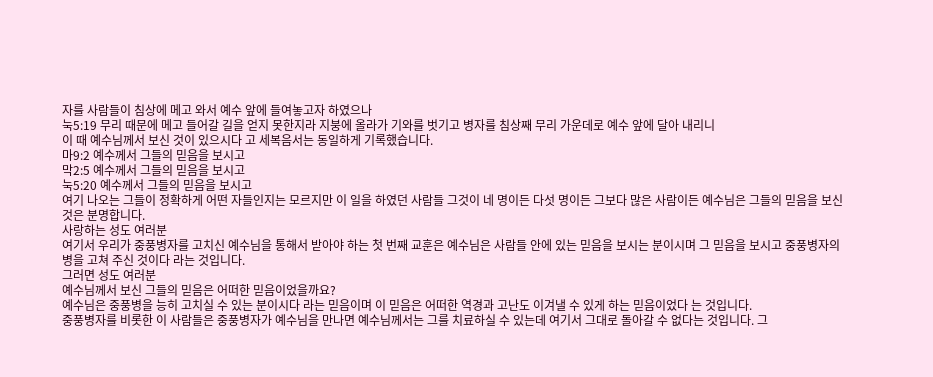자를 사람들이 침상에 메고 와서 예수 앞에 들여놓고자 하였으나
눅5:19 무리 때문에 메고 들어갈 길을 얻지 못한지라 지붕에 올라가 기와를 벗기고 병자를 침상째 무리 가운데로 예수 앞에 달아 내리니
이 때 예수님께서 보신 것이 있으시다 고 세복음서는 동일하게 기록했습니다.
마9:2 예수께서 그들의 믿음을 보시고
막2:5 예수께서 그들의 믿음을 보시고
눅5:20 예수께서 그들의 믿음을 보시고
여기 나오는 그들이 정확하게 어떤 자들인지는 모르지만 이 일을 하였던 사람들 그것이 네 명이든 다섯 명이든 그보다 많은 사람이든 예수님은 그들의 믿음을 보신 것은 분명합니다.
사랑하는 성도 여러분
여기서 우리가 중풍병자를 고치신 예수님을 통해서 받아야 하는 첫 번째 교훈은 예수님은 사람들 안에 있는 믿음을 보시는 분이시며 그 믿음을 보시고 중풍병자의 병을 고쳐 주신 것이다 라는 것입니다.
그러면 성도 여러분
예수님께서 보신 그들의 믿음은 어떠한 믿음이었을까요?
예수님은 중풍병을 능히 고치실 수 있는 분이시다 라는 믿음이며 이 믿음은 어떠한 역경과 고난도 이겨낼 수 있게 하는 믿음이었다 는 것입니다.
중풍병자를 비롯한 이 사람들은 중풍병자가 예수님을 만나면 예수님께서는 그를 치료하실 수 있는데 여기서 그대로 돌아갈 수 없다는 것입니다. 그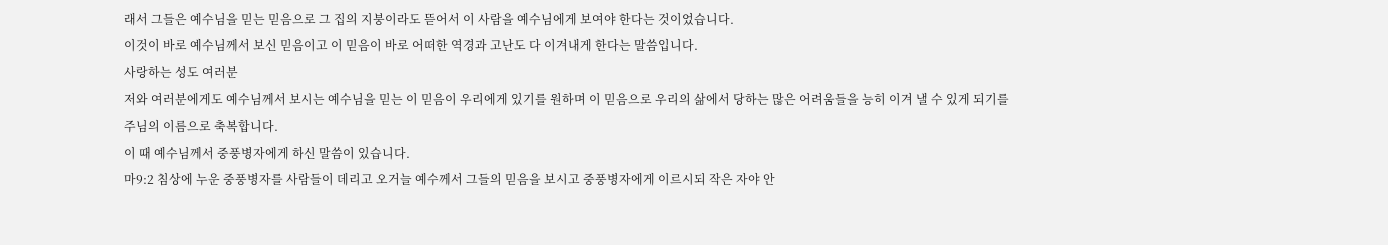래서 그들은 예수님을 믿는 믿음으로 그 집의 지붕이라도 뜯어서 이 사람을 예수님에게 보여야 한다는 것이었습니다.
이것이 바로 예수님께서 보신 믿음이고 이 믿음이 바로 어떠한 역경과 고난도 다 이겨내게 한다는 말씀입니다.
사랑하는 성도 여러분
저와 여러분에게도 예수님께서 보시는 예수님을 믿는 이 믿음이 우리에게 있기를 원하며 이 믿음으로 우리의 삶에서 당하는 많은 어려움들을 능히 이겨 낼 수 있게 되기를 주님의 이름으로 축복합니다.
이 때 예수님께서 중풍병자에게 하신 말씀이 있습니다.
마9:2 침상에 누운 중풍병자를 사람들이 데리고 오거늘 예수께서 그들의 믿음을 보시고 중풍병자에게 이르시되 작은 자야 안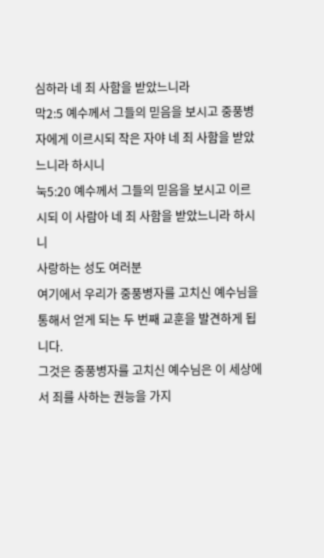심하라 네 죄 사함을 받았느니라
막2:5 예수께서 그들의 믿음을 보시고 중풍병자에게 이르시되 작은 자야 네 죄 사함을 받았느니라 하시니
눅5:20 예수께서 그들의 믿음을 보시고 이르시되 이 사람아 네 죄 사함을 받았느니라 하시니
사랑하는 성도 여러분
여기에서 우리가 중풍병자를 고치신 예수님을 통해서 얻게 되는 두 번째 교훈을 발견하게 됩니다.
그것은 중풍병자를 고치신 예수님은 이 세상에서 죄를 사하는 권능을 가지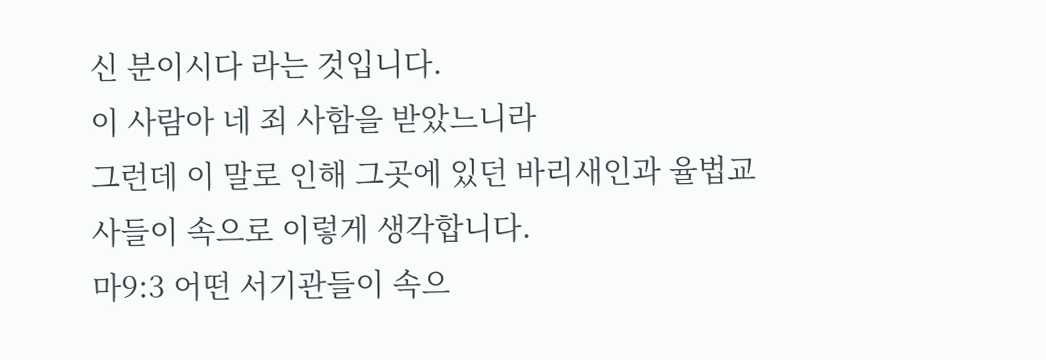신 분이시다 라는 것입니다.
이 사람아 네 죄 사함을 받았느니라
그런데 이 말로 인해 그곳에 있던 바리새인과 율법교사들이 속으로 이렇게 생각합니다.
마9:3 어떤 서기관들이 속으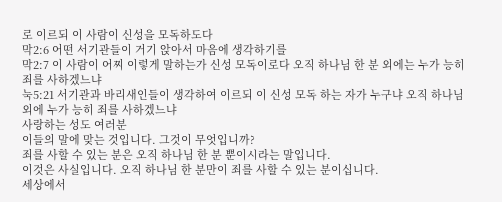로 이르되 이 사람이 신성을 모독하도다
막2:6 어떤 서기관들이 거기 앉아서 마음에 생각하기를
막2:7 이 사람이 어찌 이렇게 말하는가 신성 모독이로다 오직 하나님 한 분 외에는 누가 능히 죄를 사하겠느냐
눅5:21 서기관과 바리새인들이 생각하여 이르되 이 신성 모독 하는 자가 누구냐 오직 하나님 외에 누가 능히 죄를 사하겠느냐
사랑하는 성도 여러분
이들의 말에 맞는 것입니다. 그것이 무엇입니까?
죄를 사할 수 있는 분은 오직 하나님 한 분 뿐이시라는 말입니다.
이것은 사실입니다. 오직 하나님 한 분만이 죄를 사할 수 있는 분이십니다.
세상에서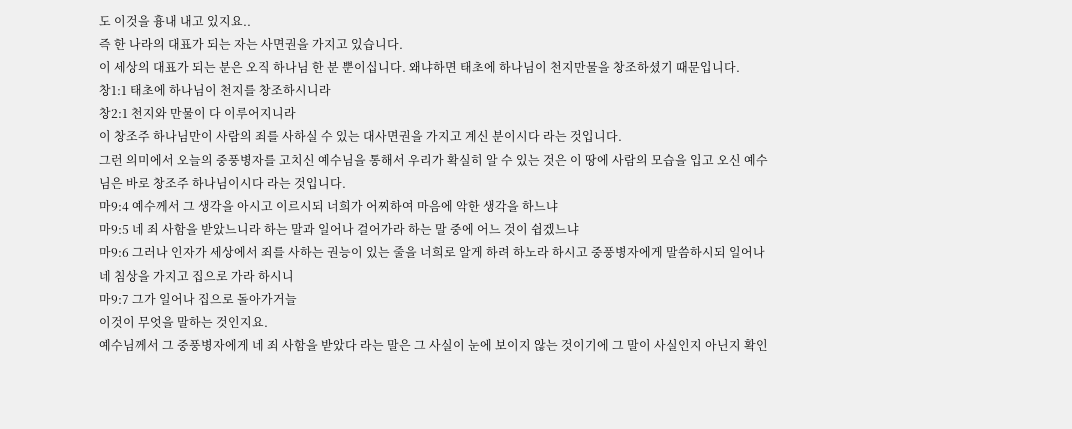도 이것을 흉내 내고 있지요..
즉 한 나라의 대표가 되는 자는 사면권을 가지고 있습니다.
이 세상의 대표가 되는 분은 오직 하나님 한 분 뿐이십니다. 왜냐하면 태초에 하나님이 천지만물을 창조하셨기 때문입니다.
창1:1 태초에 하나님이 천지를 창조하시니라
창2:1 천지와 만물이 다 이루어지니라
이 창조주 하나님만이 사람의 죄를 사하실 수 있는 대사면권을 가지고 계신 분이시다 라는 것입니다.
그런 의미에서 오늘의 중풍병자를 고치신 예수님을 통해서 우리가 확실히 알 수 있는 것은 이 땅에 사람의 모습을 입고 오신 예수님은 바로 창조주 하나님이시다 라는 것입니다.
마9:4 예수께서 그 생각을 아시고 이르시되 너희가 어찌하여 마음에 악한 생각을 하느냐
마9:5 네 죄 사함을 받았느니라 하는 말과 일어나 걸어가라 하는 말 중에 어느 것이 쉽겠느냐
마9:6 그러나 인자가 세상에서 죄를 사하는 권능이 있는 줄을 너희로 알게 하려 하노라 하시고 중풍병자에게 말씀하시되 일어나 네 침상을 가지고 집으로 가라 하시니
마9:7 그가 일어나 집으로 돌아가거늘
이것이 무엇을 말하는 것인지요.
예수님께서 그 중풍병자에게 네 죄 사함을 받았다 라는 말은 그 사실이 눈에 보이지 않는 것이기에 그 말이 사실인지 아닌지 확인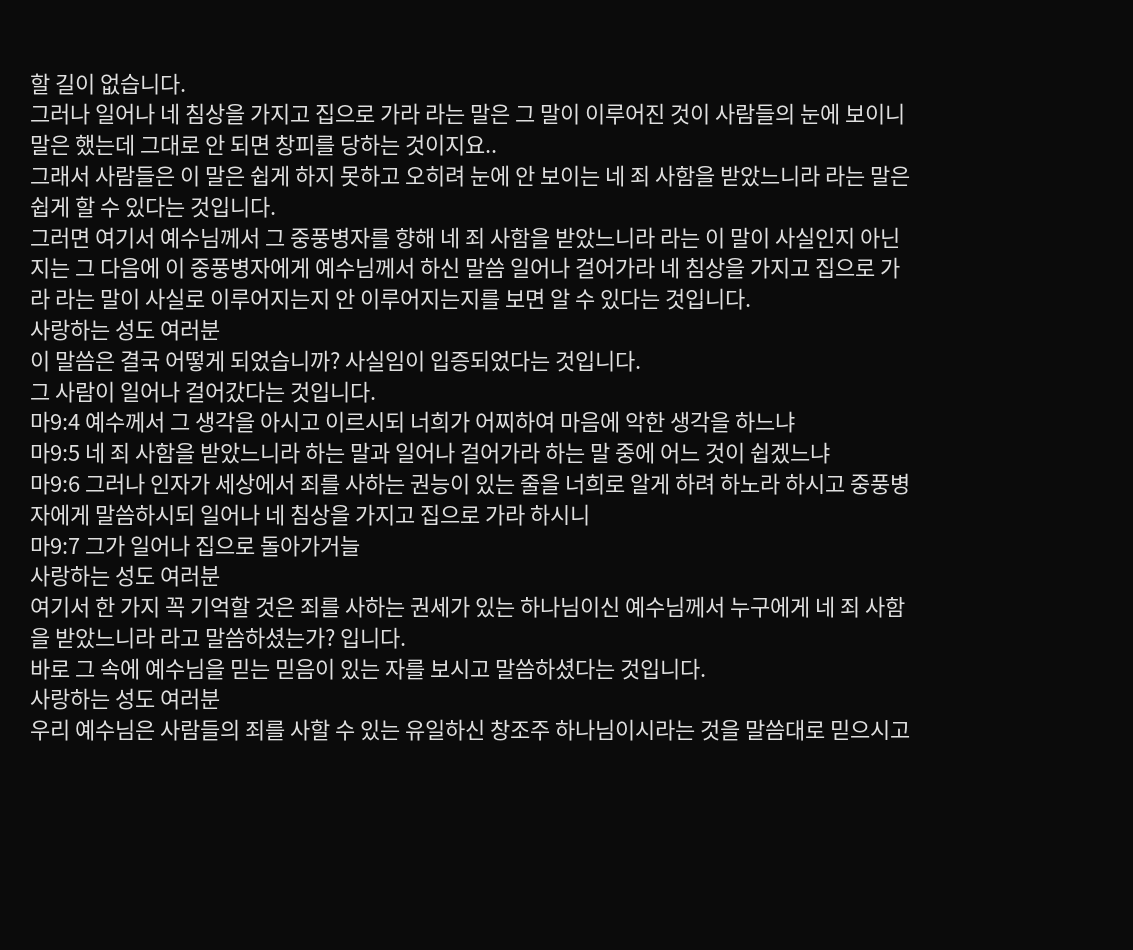할 길이 없습니다.
그러나 일어나 네 침상을 가지고 집으로 가라 라는 말은 그 말이 이루어진 것이 사람들의 눈에 보이니 말은 했는데 그대로 안 되면 창피를 당하는 것이지요..
그래서 사람들은 이 말은 쉽게 하지 못하고 오히려 눈에 안 보이는 네 죄 사함을 받았느니라 라는 말은 쉽게 할 수 있다는 것입니다.
그러면 여기서 예수님께서 그 중풍병자를 향해 네 죄 사함을 받았느니라 라는 이 말이 사실인지 아닌지는 그 다음에 이 중풍병자에게 예수님께서 하신 말씀 일어나 걸어가라 네 침상을 가지고 집으로 가라 라는 말이 사실로 이루어지는지 안 이루어지는지를 보면 알 수 있다는 것입니다.
사랑하는 성도 여러분
이 말씀은 결국 어떻게 되었습니까? 사실임이 입증되었다는 것입니다.
그 사람이 일어나 걸어갔다는 것입니다.
마9:4 예수께서 그 생각을 아시고 이르시되 너희가 어찌하여 마음에 악한 생각을 하느냐
마9:5 네 죄 사함을 받았느니라 하는 말과 일어나 걸어가라 하는 말 중에 어느 것이 쉽겠느냐
마9:6 그러나 인자가 세상에서 죄를 사하는 권능이 있는 줄을 너희로 알게 하려 하노라 하시고 중풍병자에게 말씀하시되 일어나 네 침상을 가지고 집으로 가라 하시니
마9:7 그가 일어나 집으로 돌아가거늘
사랑하는 성도 여러분
여기서 한 가지 꼭 기억할 것은 죄를 사하는 권세가 있는 하나님이신 예수님께서 누구에게 네 죄 사함을 받았느니라 라고 말씀하셨는가? 입니다.
바로 그 속에 예수님을 믿는 믿음이 있는 자를 보시고 말씀하셨다는 것입니다.
사랑하는 성도 여러분
우리 예수님은 사람들의 죄를 사할 수 있는 유일하신 창조주 하나님이시라는 것을 말씀대로 믿으시고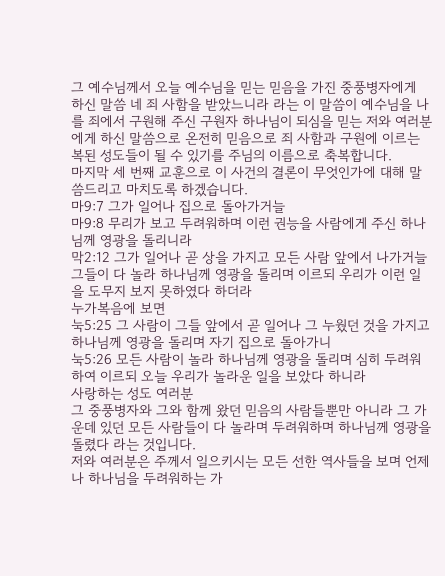그 예수님께서 오늘 예수님을 믿는 믿음을 가진 중풍병자에게 하신 말씀 네 죄 사함을 받았느니라 라는 이 말씀이 예수님을 나를 죄에서 구원해 주신 구원자 하나님이 되심을 믿는 저와 여러분에게 하신 말씀으로 온전히 믿음으로 죄 사함과 구원에 이르는 복된 성도들이 될 수 있기를 주님의 이름으로 축복합니다.
마지막 세 번째 교훈으로 이 사건의 결론이 무엇인가에 대해 말씀드리고 마치도록 하겠습니다.
마9:7 그가 일어나 집으로 돌아가거늘
마9:8 무리가 보고 두려워하며 이런 권능을 사람에게 주신 하나님께 영광을 돌리니라
막2:12 그가 일어나 곧 상을 가지고 모든 사람 앞에서 나가거늘 그들이 다 놀라 하나님께 영광을 돌리며 이르되 우리가 이런 일을 도무지 보지 못하였다 하더라
누가복음에 보면
눅5:25 그 사람이 그들 앞에서 곧 일어나 그 누웠던 것을 가지고 하나님께 영광을 돌리며 자기 집으로 돌아가니
눅5:26 모든 사람이 놀라 하나님께 영광을 돌리며 심히 두려워하여 이르되 오늘 우리가 놀라운 일을 보았다 하니라
사랑하는 성도 여러분
그 중풍병자와 그와 함께 왔던 믿음의 사람들뿐만 아니라 그 가운데 있던 모든 사람들이 다 놀라며 두려워하며 하나님께 영광을 돌렸다 라는 것입니다.
저와 여러분은 주께서 일으키시는 모든 선한 역사들을 보며 언제나 하나님을 두려워하는 가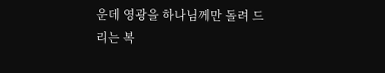운데 영광을 하나님께만 돌려 드리는 복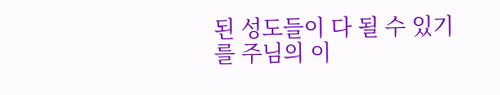된 성도들이 다 될 수 있기를 주님의 이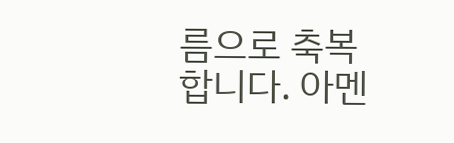름으로 축복합니다. 아멘